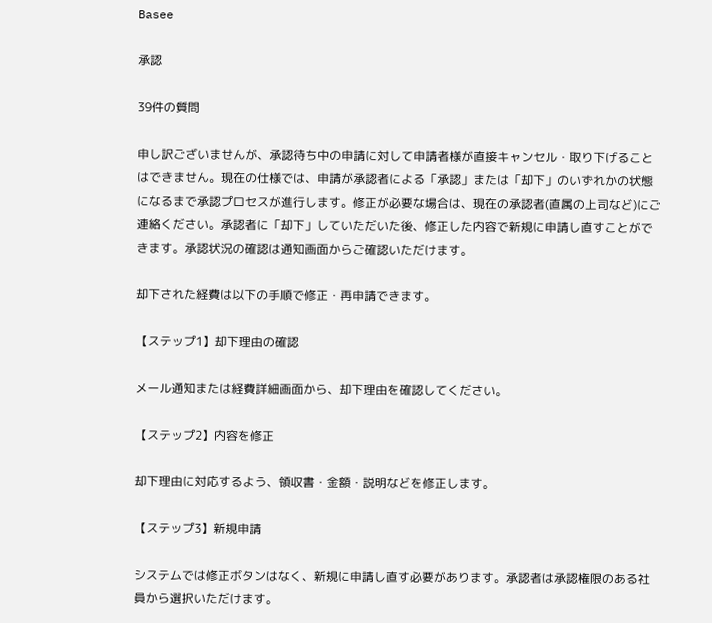Basee

承認

39件の質問

申し訳ございませんが、承認待ち中の申請に対して申請者様が直接キャンセル・取り下げることはできません。現在の仕様では、申請が承認者による「承認」または「却下」のいずれかの状態になるまで承認プロセスが進行します。修正が必要な場合は、現在の承認者(直属の上司など)にご連絡ください。承認者に「却下」していただいた後、修正した内容で新規に申請し直すことができます。承認状況の確認は通知画面からご確認いただけます。

却下された経費は以下の手順で修正・再申請できます。

【ステップ1】却下理由の確認

メール通知または経費詳細画面から、却下理由を確認してください。

【ステップ2】内容を修正

却下理由に対応するよう、領収書・金額・説明などを修正します。

【ステップ3】新規申請

システムでは修正ボタンはなく、新規に申請し直す必要があります。承認者は承認権限のある社員から選択いただけます。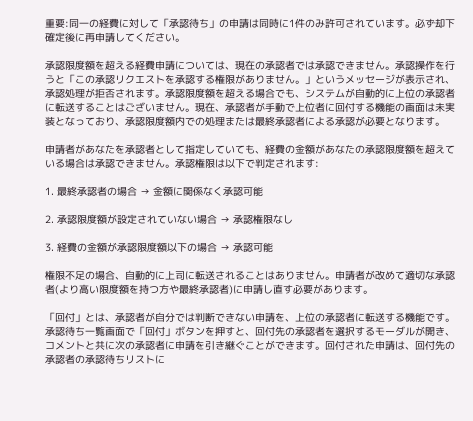重要:同一の経費に対して「承認待ち」の申請は同時に1件のみ許可されています。必ず却下確定後に再申請してください。

承認限度額を超える経費申請については、現在の承認者では承認できません。承認操作を行うと「この承認リクエストを承認する権限がありません。」というメッセージが表示され、承認処理が拒否されます。承認限度額を超える場合でも、システムが自動的に上位の承認者に転送することはございません。現在、承認者が手動で上位者に回付する機能の画面は未実装となっており、承認限度額内での処理または最終承認者による承認が必要となります。

申請者があなたを承認者として指定していても、経費の金額があなたの承認限度額を超えている場合は承認できません。承認権限は以下で判定されます:

1. 最終承認者の場合 → 金額に関係なく承認可能

2. 承認限度額が設定されていない場合 → 承認権限なし

3. 経費の金額が承認限度額以下の場合 → 承認可能

権限不足の場合、自動的に上司に転送されることはありません。申請者が改めて適切な承認者(より高い限度額を持つ方や最終承認者)に申請し直す必要があります。

「回付」とは、承認者が自分では判断できない申請を、上位の承認者に転送する機能です。承認待ち一覧画面で「回付」ボタンを押すと、回付先の承認者を選択するモーダルが開き、コメントと共に次の承認者に申請を引き継ぐことができます。回付された申請は、回付先の承認者の承認待ちリストに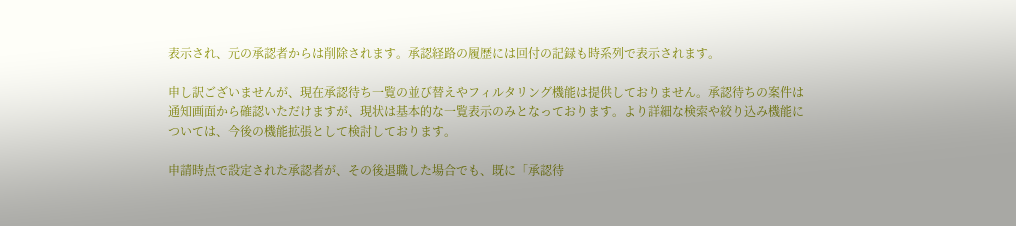表示され、元の承認者からは削除されます。承認経路の履歴には回付の記録も時系列で表示されます。

申し訳ございませんが、現在承認待ち一覧の並び替えやフィルタリング機能は提供しておりません。承認待ちの案件は通知画面から確認いただけますが、現状は基本的な一覧表示のみとなっております。より詳細な検索や絞り込み機能については、今後の機能拡張として検討しております。

申請時点で設定された承認者が、その後退職した場合でも、既に「承認待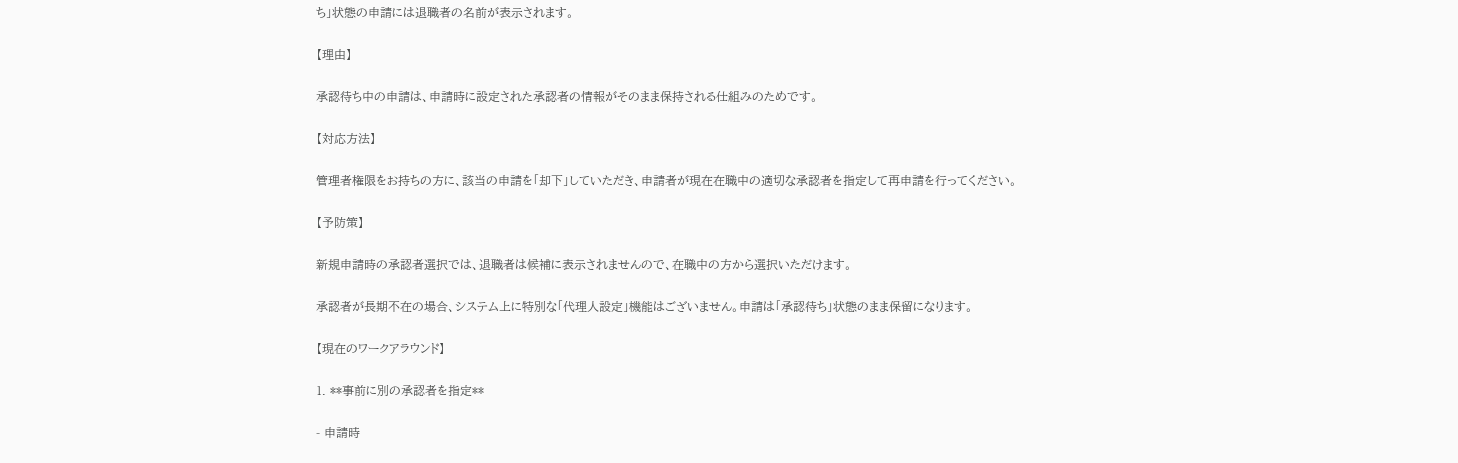ち」状態の申請には退職者の名前が表示されます。

【理由】

承認待ち中の申請は、申請時に設定された承認者の情報がそのまま保持される仕組みのためです。

【対応方法】

管理者権限をお持ちの方に、該当の申請を「却下」していただき、申請者が現在在職中の適切な承認者を指定して再申請を行ってください。

【予防策】

新規申請時の承認者選択では、退職者は候補に表示されませんので、在職中の方から選択いただけます。

承認者が長期不在の場合、システム上に特別な「代理人設定」機能はございません。申請は「承認待ち」状態のまま保留になります。

【現在のワークアラウンド】

1. **事前に別の承認者を指定**

- 申請時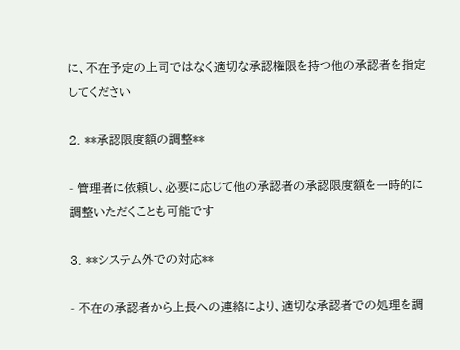に、不在予定の上司ではなく適切な承認権限を持つ他の承認者を指定してください

2. **承認限度額の調整**

- 管理者に依頼し、必要に応じて他の承認者の承認限度額を一時的に調整いただくことも可能です

3. **システム外での対応**

- 不在の承認者から上長への連絡により、適切な承認者での処理を調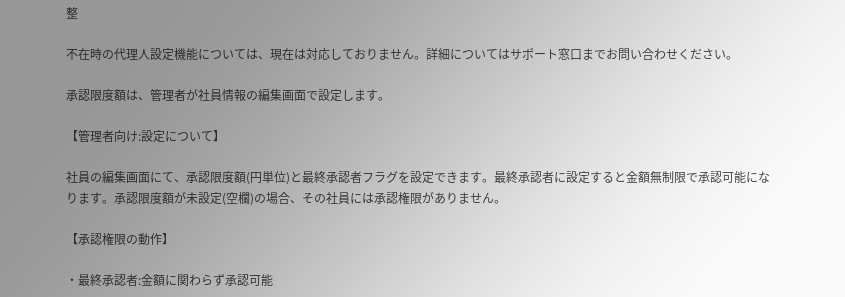整

不在時の代理人設定機能については、現在は対応しておりません。詳細についてはサポート窓口までお問い合わせください。

承認限度額は、管理者が社員情報の編集画面で設定します。

【管理者向け:設定について】

社員の編集画面にて、承認限度額(円単位)と最終承認者フラグを設定できます。最終承認者に設定すると金額無制限で承認可能になります。承認限度額が未設定(空欄)の場合、その社員には承認権限がありません。

【承認権限の動作】

・最終承認者:金額に関わらず承認可能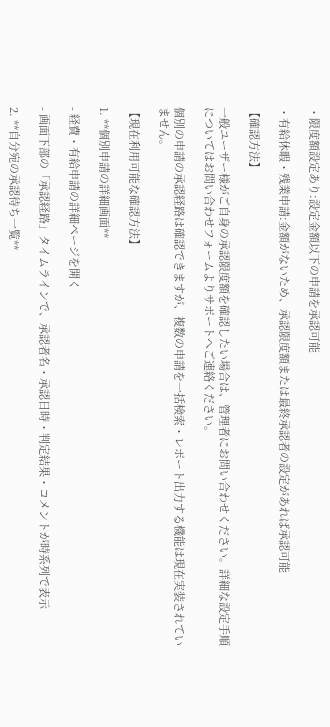・限度額設定あり:設定金額以下の申請を承認可能

・有給休暇・残業申請:金額がないため、承認限度額または最終承認者の設定があれば承認可能

【確認方法】

一般ユーザー様がご自身の承認限度額を確認したい場合は、管理者にお問い合わせください。詳細な設定手順についてはお問い合わせフォームよりサポートへご連絡ください。

個別の申請の承認経路は確認できますが、複数の申請を一括検索・レポート出力する機能は現在実装されていません。

【現在利用可能な確認方法】

1. **個別申請の詳細画面**

- 経費・有給申請の詳細ページを開く

- 画面下部の「承認経路」タイムラインで、承認者名・承認日時・判定結果・コメントが時系列で表示

2. **自分宛の承認待ち一覧**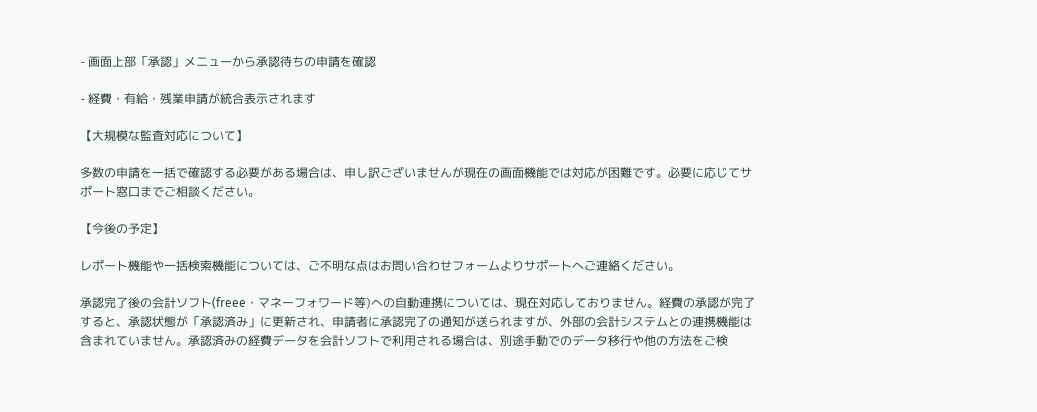- 画面上部「承認」メニューから承認待ちの申請を確認

- 経費・有給・残業申請が統合表示されます

【大規模な監査対応について】

多数の申請を一括で確認する必要がある場合は、申し訳ございませんが現在の画面機能では対応が困難です。必要に応じてサポート窓口までご相談ください。

【今後の予定】

レポート機能や一括検索機能については、ご不明な点はお問い合わせフォームよりサポートへご連絡ください。

承認完了後の会計ソフト(freee・マネーフォワード等)への自動連携については、現在対応しておりません。経費の承認が完了すると、承認状態が「承認済み」に更新され、申請者に承認完了の通知が送られますが、外部の会計システムとの連携機能は含まれていません。承認済みの経費データを会計ソフトで利用される場合は、別途手動でのデータ移行や他の方法をご検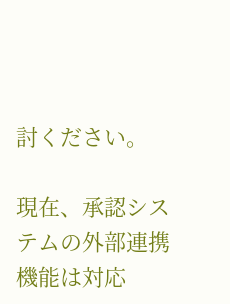討ください。

現在、承認システムの外部連携機能は対応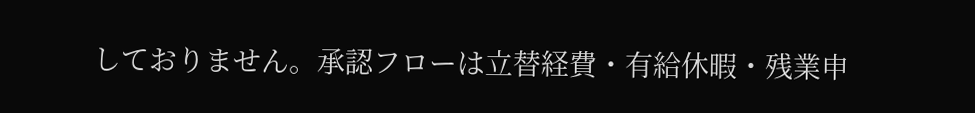しておりません。承認フローは立替経費・有給休暇・残業申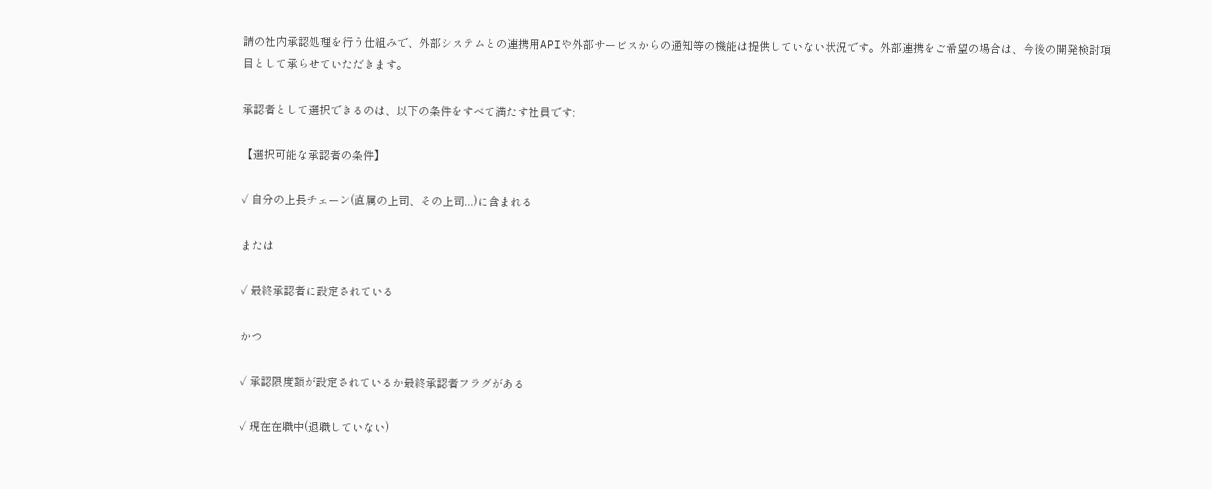請の社内承認処理を行う仕組みで、外部システムとの連携用APIや外部サービスからの通知等の機能は提供していない状況です。外部連携をご希望の場合は、今後の開発検討項目として承らせていただきます。

承認者として選択できるのは、以下の条件をすべて満たす社員です:

【選択可能な承認者の条件】

✓ 自分の上長チェーン(直属の上司、その上司...)に含まれる

または

✓ 最終承認者に設定されている

かつ

✓ 承認限度額が設定されているか最終承認者フラグがある

✓ 現在在職中(退職していない)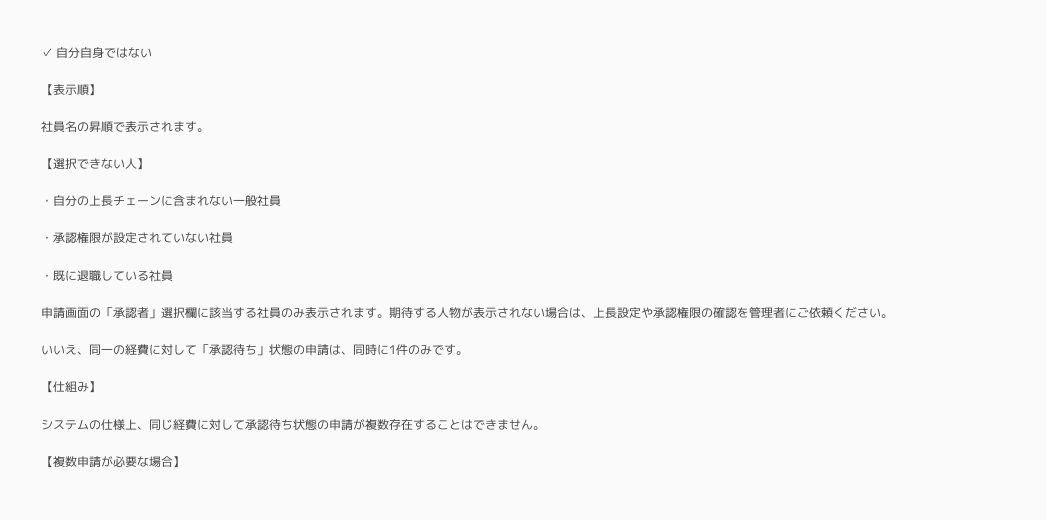✓ 自分自身ではない

【表示順】

社員名の昇順で表示されます。

【選択できない人】

・自分の上長チェーンに含まれない一般社員

・承認権限が設定されていない社員

・既に退職している社員

申請画面の「承認者」選択欄に該当する社員のみ表示されます。期待する人物が表示されない場合は、上長設定や承認権限の確認を管理者にご依頼ください。

いいえ、同一の経費に対して「承認待ち」状態の申請は、同時に1件のみです。

【仕組み】

システムの仕様上、同じ経費に対して承認待ち状態の申請が複数存在することはできません。

【複数申請が必要な場合】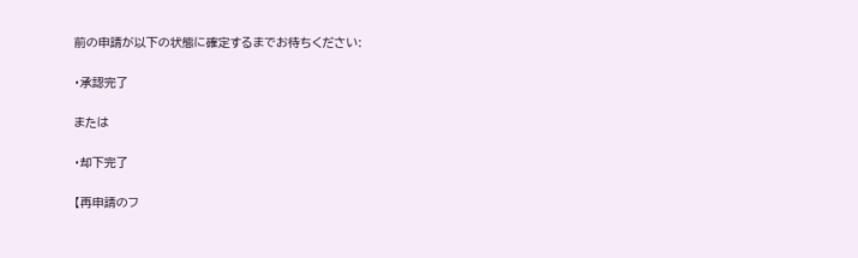前の申請が以下の状態に確定するまでお待ちください:

・承認完了

または

・却下完了

【再申請のフ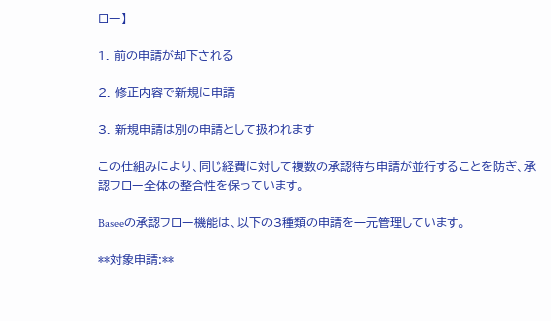ロー】

1. 前の申請が却下される

2. 修正内容で新規に申請

3. 新規申請は別の申請として扱われます

この仕組みにより、同じ経費に対して複数の承認待ち申請が並行することを防ぎ、承認フロー全体の整合性を保っています。

Baseeの承認フロー機能は、以下の3種類の申請を一元管理しています。

**対象申請:**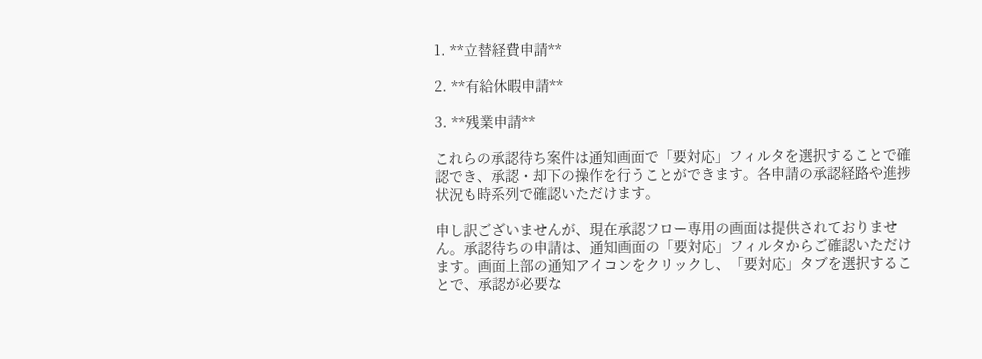1. **立替経費申請**

2. **有給休暇申請**

3. **残業申請**

これらの承認待ち案件は通知画面で「要対応」フィルタを選択することで確認でき、承認・却下の操作を行うことができます。各申請の承認経路や進捗状況も時系列で確認いただけます。

申し訳ございませんが、現在承認フロー専用の画面は提供されておりません。承認待ちの申請は、通知画面の「要対応」フィルタからご確認いただけます。画面上部の通知アイコンをクリックし、「要対応」タブを選択することで、承認が必要な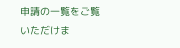申請の一覧をご覧いただけま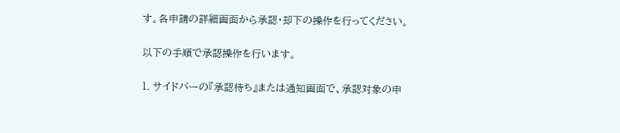す。各申請の詳細画面から承認・却下の操作を行ってください。

以下の手順で承認操作を行います。

1. サイドバーの『承認待ち』または通知画面で、承認対象の申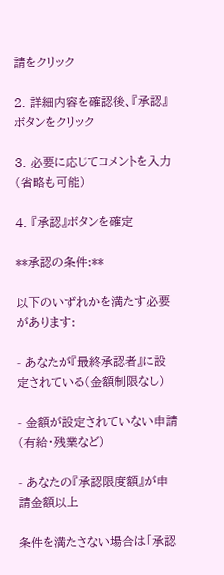請をクリック

2. 詳細内容を確認後、『承認』ボタンをクリック

3. 必要に応じてコメントを入力(省略も可能)

4. 『承認』ボタンを確定

**承認の条件:**

以下のいずれかを満たす必要があります:

- あなたが『最終承認者』に設定されている(金額制限なし)

- 金額が設定されていない申請(有給・残業など)

- あなたの『承認限度額』が申請金額以上

条件を満たさない場合は「承認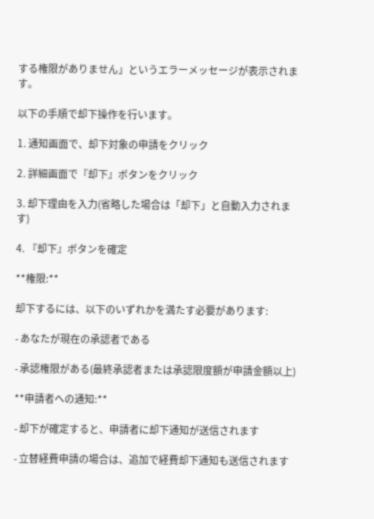する権限がありません」というエラーメッセージが表示されます。

以下の手順で却下操作を行います。

1. 通知画面で、却下対象の申請をクリック

2. 詳細画面で『却下』ボタンをクリック

3. 却下理由を入力(省略した場合は「却下」と自動入力されます)

4. 『却下』ボタンを確定

**権限:**

却下するには、以下のいずれかを満たす必要があります:

- あなたが現在の承認者である

- 承認権限がある(最終承認者または承認限度額が申請金額以上)

**申請者への通知:**

- 却下が確定すると、申請者に却下通知が送信されます

- 立替経費申請の場合は、追加で経費却下通知も送信されます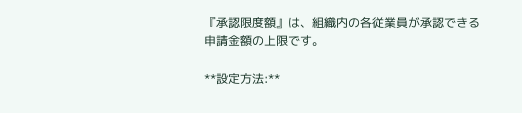『承認限度額』は、組織内の各従業員が承認できる申請金額の上限です。

**設定方法:**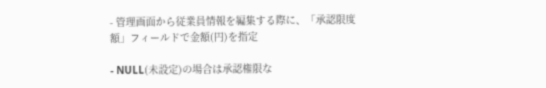- 管理画面から従業員情報を編集する際に、「承認限度額」フィールドで金額(円)を指定

- NULL(未設定)の場合は承認権限な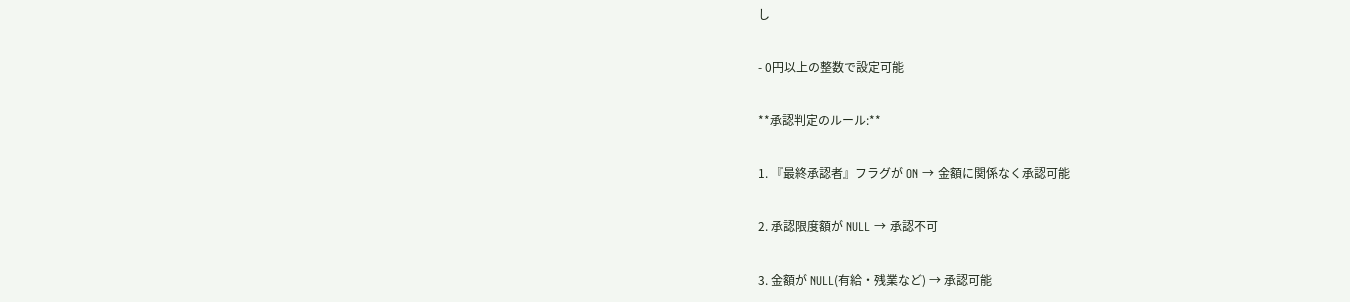し

- 0円以上の整数で設定可能

**承認判定のルール:**

1. 『最終承認者』フラグが ON → 金額に関係なく承認可能

2. 承認限度額が NULL → 承認不可

3. 金額が NULL(有給・残業など) → 承認可能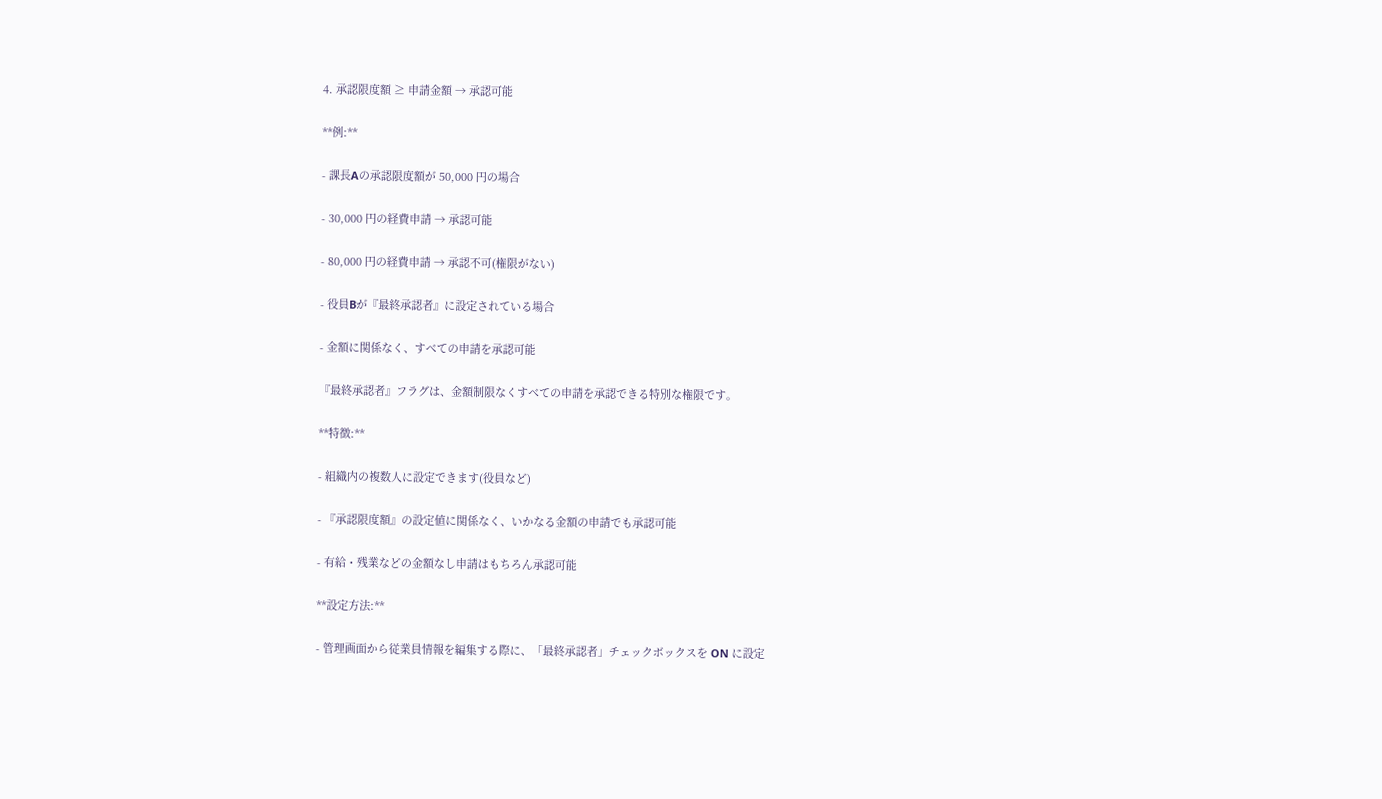4. 承認限度額 ≥ 申請金額 → 承認可能

**例:**

- 課長Aの承認限度額が 50,000 円の場合

- 30,000 円の経費申請 → 承認可能

- 80,000 円の経費申請 → 承認不可(権限がない)

- 役員Bが『最終承認者』に設定されている場合

- 金額に関係なく、すべての申請を承認可能

『最終承認者』フラグは、金額制限なくすべての申請を承認できる特別な権限です。

**特徴:**

- 組織内の複数人に設定できます(役員など)

- 『承認限度額』の設定値に関係なく、いかなる金額の申請でも承認可能

- 有給・残業などの金額なし申請はもちろん承認可能

**設定方法:**

- 管理画面から従業員情報を編集する際に、「最終承認者」チェックボックスを ON に設定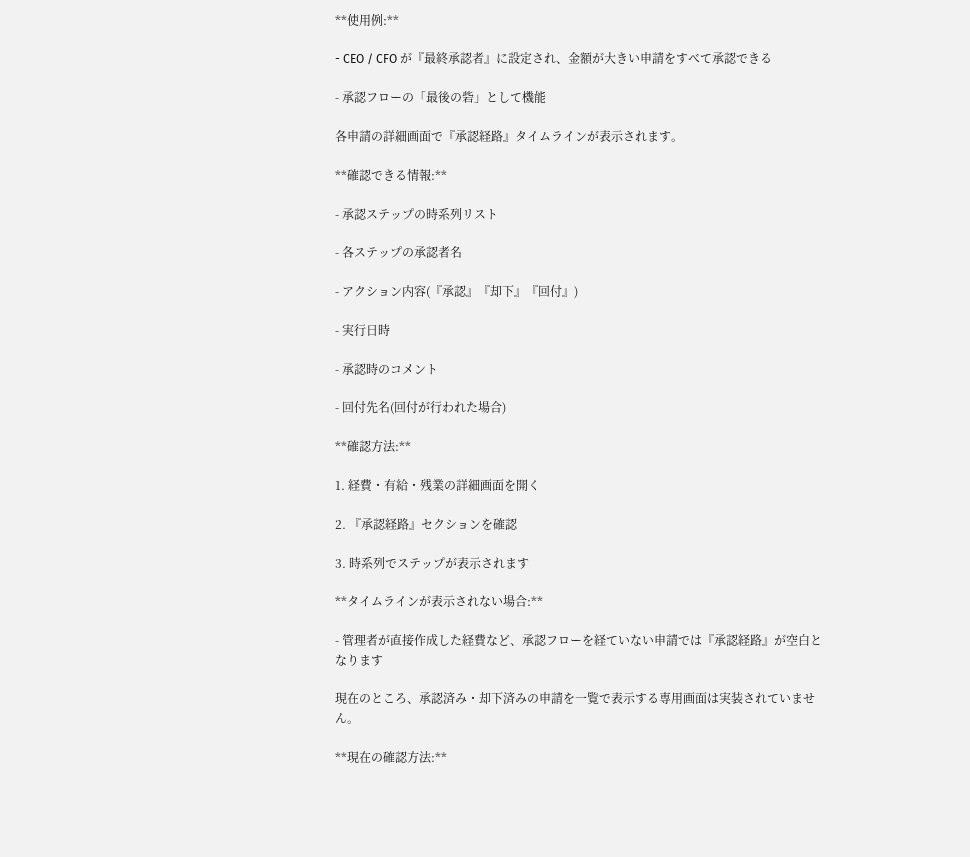**使用例:**

- CEO / CFO が『最終承認者』に設定され、金額が大きい申請をすべて承認できる

- 承認フローの「最後の砦」として機能

各申請の詳細画面で『承認経路』タイムラインが表示されます。

**確認できる情報:**

- 承認ステップの時系列リスト

- 各ステップの承認者名

- アクション内容(『承認』『却下』『回付』)

- 実行日時

- 承認時のコメント

- 回付先名(回付が行われた場合)

**確認方法:**

1. 経費・有給・残業の詳細画面を開く

2. 『承認経路』セクションを確認

3. 時系列でステップが表示されます

**タイムラインが表示されない場合:**

- 管理者が直接作成した経費など、承認フローを経ていない申請では『承認経路』が空白となります

現在のところ、承認済み・却下済みの申請を一覧で表示する専用画面は実装されていません。

**現在の確認方法:**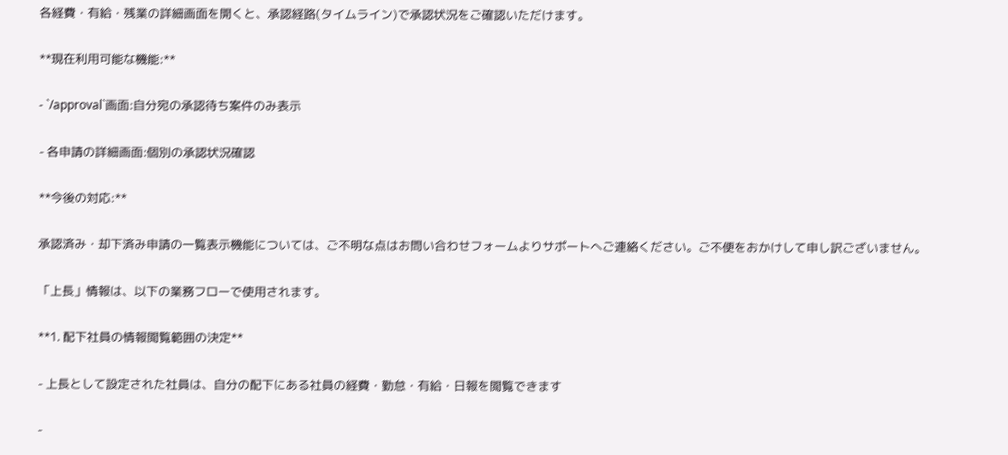各経費・有給・残業の詳細画面を開くと、承認経路(タイムライン)で承認状況をご確認いただけます。

**現在利用可能な機能:**

- `/approval`画面:自分宛の承認待ち案件のみ表示

- 各申請の詳細画面:個別の承認状況確認

**今後の対応:**

承認済み・却下済み申請の一覧表示機能については、ご不明な点はお問い合わせフォームよりサポートへご連絡ください。ご不便をおかけして申し訳ございません。

「上長」情報は、以下の業務フローで使用されます。

**1. 配下社員の情報閲覧範囲の決定**

- 上長として設定された社員は、自分の配下にある社員の経費・勤怠・有給・日報を閲覧できます

-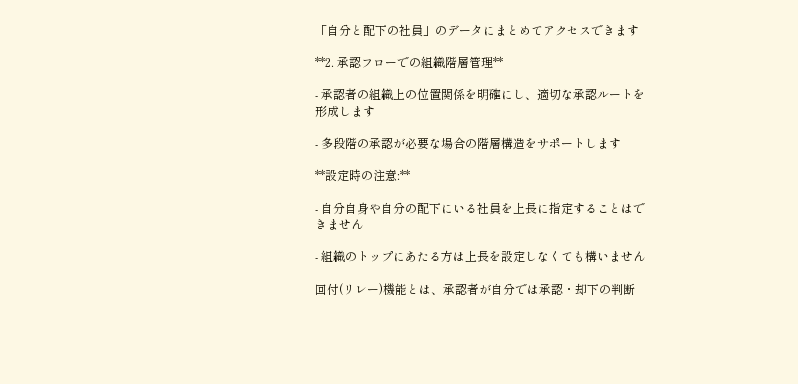「自分と配下の社員」のデータにまとめてアクセスできます

**2. 承認フローでの組織階層管理**

- 承認者の組織上の位置関係を明確にし、適切な承認ルートを形成します

- 多段階の承認が必要な場合の階層構造をサポートします

**設定時の注意:**

- 自分自身や自分の配下にいる社員を上長に指定することはできません

- 組織のトップにあたる方は上長を設定しなくても構いません

回付(リレー)機能とは、承認者が自分では承認・却下の判断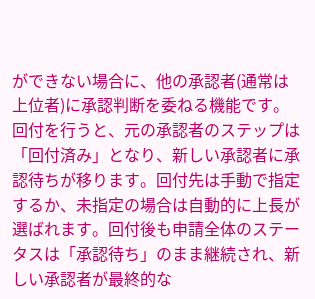ができない場合に、他の承認者(通常は上位者)に承認判断を委ねる機能です。回付を行うと、元の承認者のステップは「回付済み」となり、新しい承認者に承認待ちが移ります。回付先は手動で指定するか、未指定の場合は自動的に上長が選ばれます。回付後も申請全体のステータスは「承認待ち」のまま継続され、新しい承認者が最終的な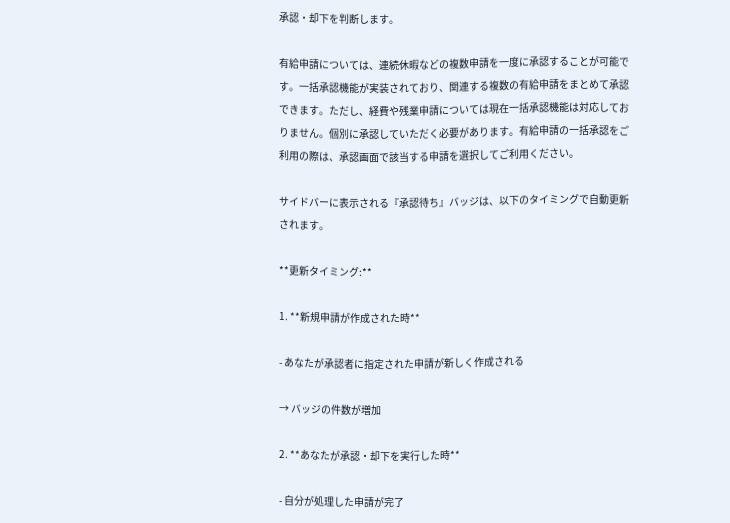承認・却下を判断します。

有給申請については、連続休暇などの複数申請を一度に承認することが可能です。一括承認機能が実装されており、関連する複数の有給申請をまとめて承認できます。ただし、経費や残業申請については現在一括承認機能は対応しておりません。個別に承認していただく必要があります。有給申請の一括承認をご利用の際は、承認画面で該当する申請を選択してご利用ください。

サイドバーに表示される『承認待ち』バッジは、以下のタイミングで自動更新されます。

**更新タイミング:**

1. **新規申請が作成された時**

- あなたが承認者に指定された申請が新しく作成される

→ バッジの件数が増加

2. **あなたが承認・却下を実行した時**

- 自分が処理した申請が完了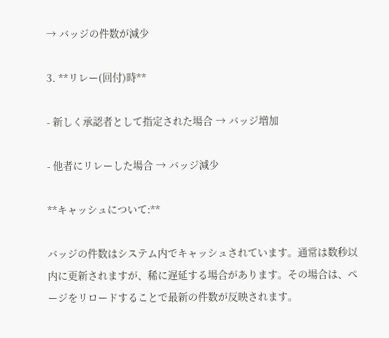→ バッジの件数が減少

3. **リレー(回付)時**

- 新しく承認者として指定された場合 → バッジ増加

- 他者にリレーした場合 → バッジ減少

**キャッシュについて:**

バッジの件数はシステム内でキャッシュされています。通常は数秒以内に更新されますが、稀に遅延する場合があります。その場合は、ページをリロードすることで最新の件数が反映されます。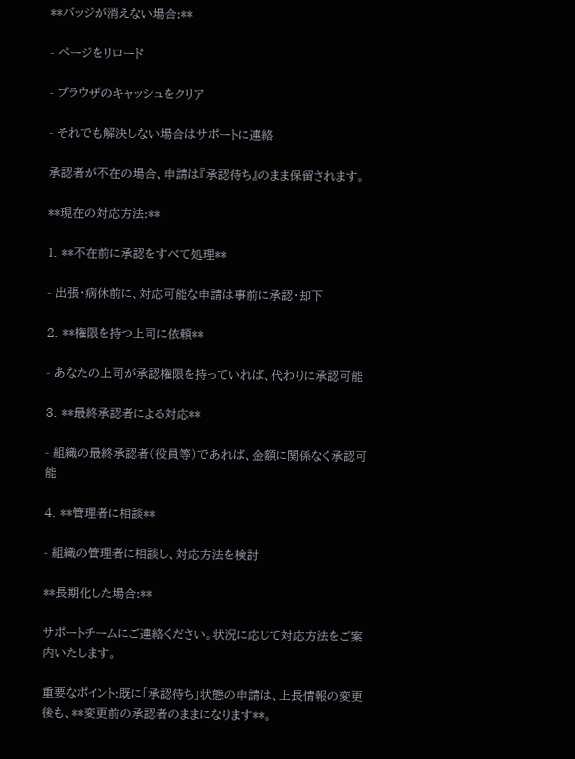**バッジが消えない場合:**

- ページをリロード

- ブラウザのキャッシュをクリア

- それでも解決しない場合はサポートに連絡

承認者が不在の場合、申請は『承認待ち』のまま保留されます。

**現在の対応方法:**

1. **不在前に承認をすべて処理**

- 出張・病休前に、対応可能な申請は事前に承認・却下

2. **権限を持つ上司に依頼**

- あなたの上司が承認権限を持っていれば、代わりに承認可能

3. **最終承認者による対応**

- 組織の最終承認者(役員等)であれば、金額に関係なく承認可能

4. **管理者に相談**

- 組織の管理者に相談し、対応方法を検討

**長期化した場合:**

サポートチームにご連絡ください。状況に応じて対応方法をご案内いたします。

重要なポイント:既に「承認待ち」状態の申請は、上長情報の変更後も、**変更前の承認者のままになります**。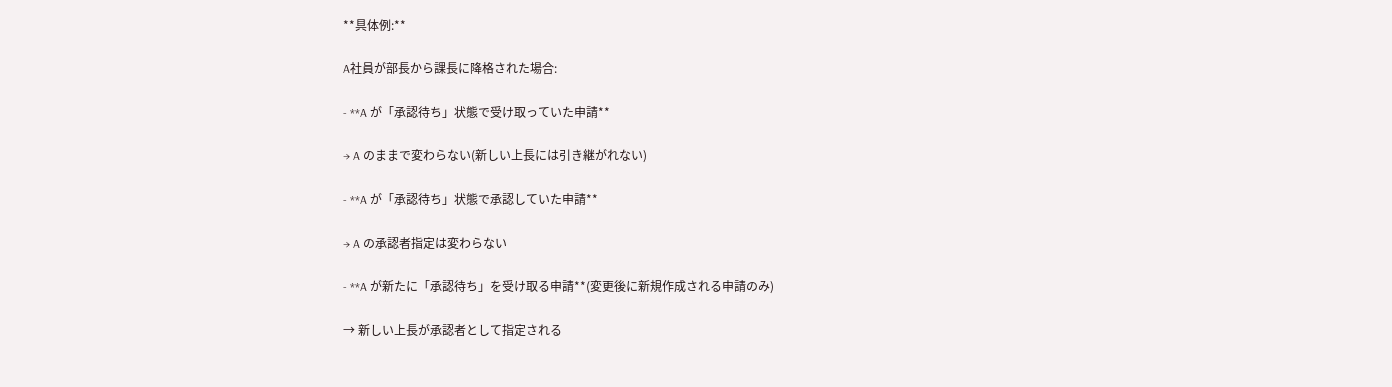**具体例:**

A社員が部長から課長に降格された場合:

- **A が「承認待ち」状態で受け取っていた申請**

→ A のままで変わらない(新しい上長には引き継がれない)

- **A が「承認待ち」状態で承認していた申請**

→ A の承認者指定は変わらない

- **A が新たに「承認待ち」を受け取る申請**(変更後に新規作成される申請のみ)

→ 新しい上長が承認者として指定される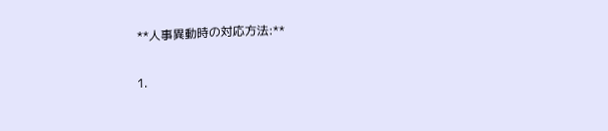**人事異動時の対応方法:**

1.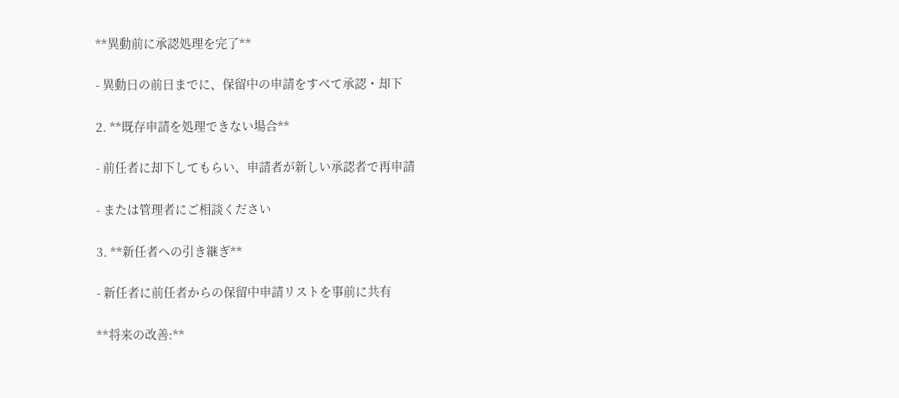**異動前に承認処理を完了**

- 異動日の前日までに、保留中の申請をすべて承認・却下

2. **既存申請を処理できない場合**

- 前任者に却下してもらい、申請者が新しい承認者で再申請

- または管理者にご相談ください

3. **新任者への引き継ぎ**

- 新任者に前任者からの保留中申請リストを事前に共有

**将来の改善:**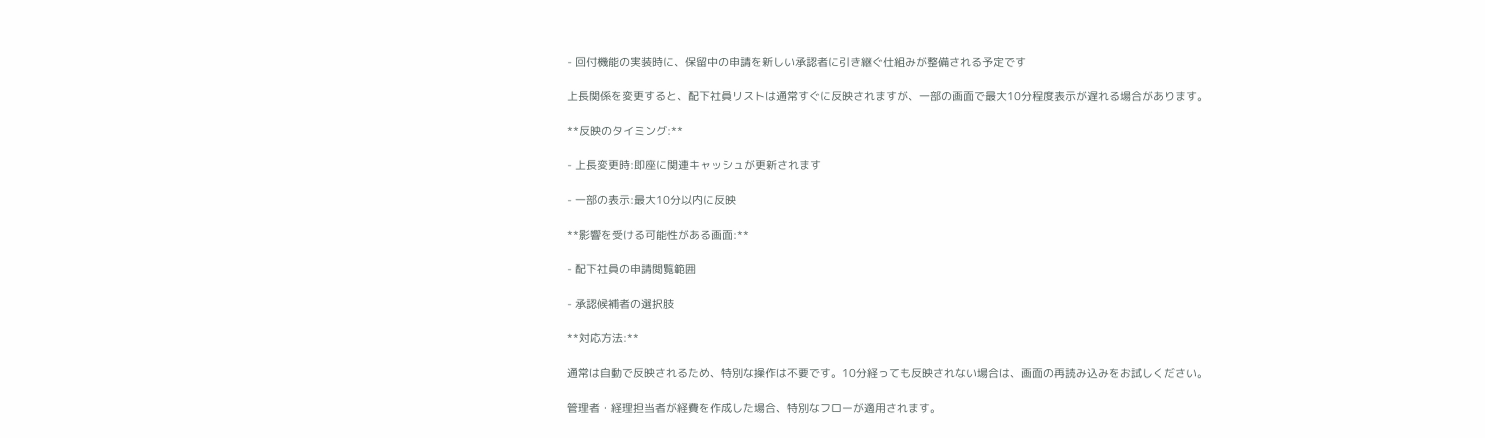- 回付機能の実装時に、保留中の申請を新しい承認者に引き継ぐ仕組みが整備される予定です

上長関係を変更すると、配下社員リストは通常すぐに反映されますが、一部の画面で最大10分程度表示が遅れる場合があります。

**反映のタイミング:**

- 上長変更時:即座に関連キャッシュが更新されます

- 一部の表示:最大10分以内に反映

**影響を受ける可能性がある画面:**

- 配下社員の申請閲覧範囲

- 承認候補者の選択肢

**対応方法:**

通常は自動で反映されるため、特別な操作は不要です。10分経っても反映されない場合は、画面の再読み込みをお試しください。

管理者・経理担当者が経費を作成した場合、特別なフローが適用されます。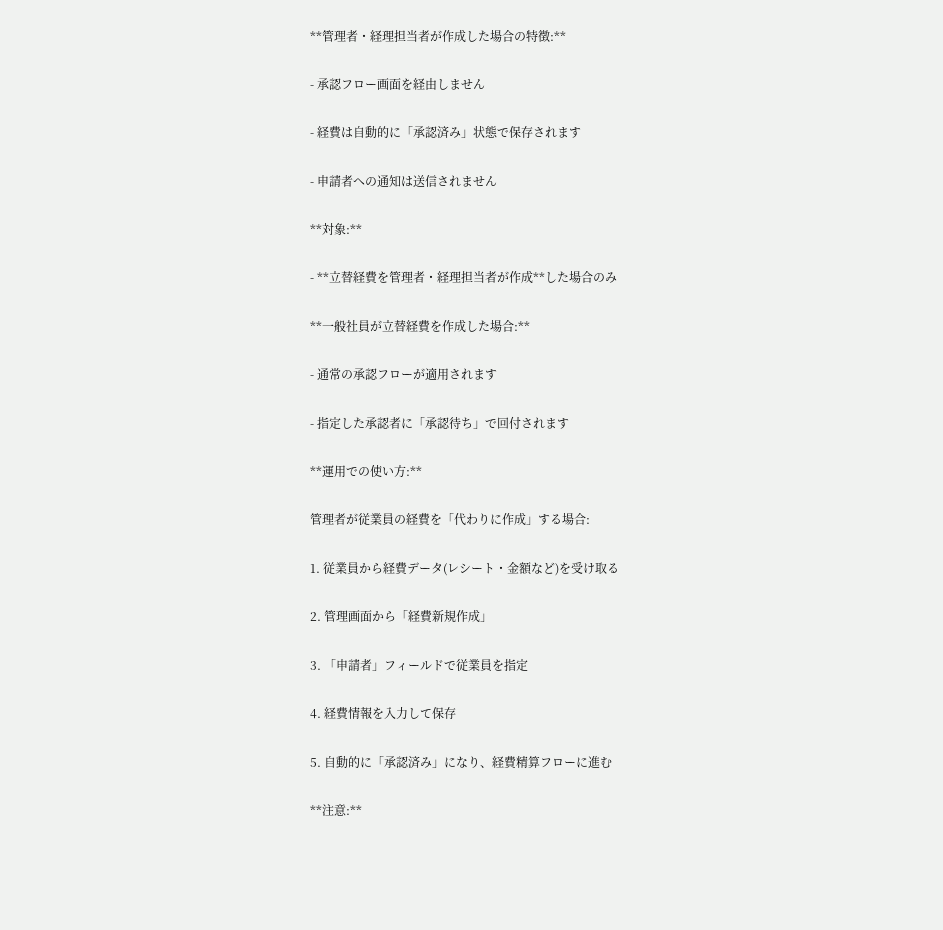**管理者・経理担当者が作成した場合の特徴:**

- 承認フロー画面を経由しません

- 経費は自動的に「承認済み」状態で保存されます

- 申請者への通知は送信されません

**対象:**

- **立替経費を管理者・経理担当者が作成**した場合のみ

**一般社員が立替経費を作成した場合:**

- 通常の承認フローが適用されます

- 指定した承認者に「承認待ち」で回付されます

**運用での使い方:**

管理者が従業員の経費を「代わりに作成」する場合:

1. 従業員から経費データ(レシート・金額など)を受け取る

2. 管理画面から「経費新規作成」

3. 「申請者」フィールドで従業員を指定

4. 経費情報を入力して保存

5. 自動的に「承認済み」になり、経費精算フローに進む

**注意:**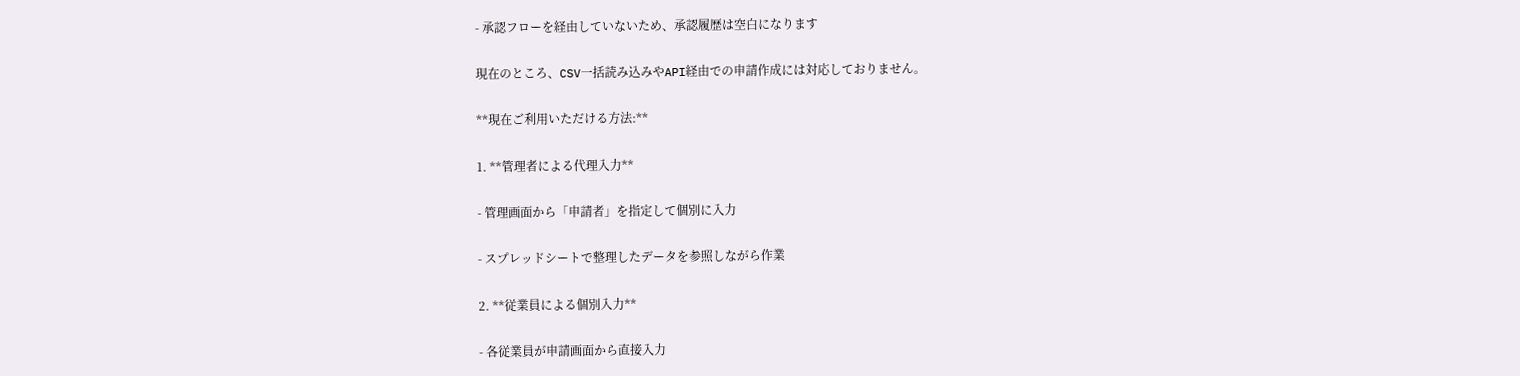- 承認フローを経由していないため、承認履歴は空白になります

現在のところ、CSV一括読み込みやAPI経由での申請作成には対応しておりません。

**現在ご利用いただける方法:**

1. **管理者による代理入力**

- 管理画面から「申請者」を指定して個別に入力

- スプレッドシートで整理したデータを参照しながら作業

2. **従業員による個別入力**

- 各従業員が申請画面から直接入力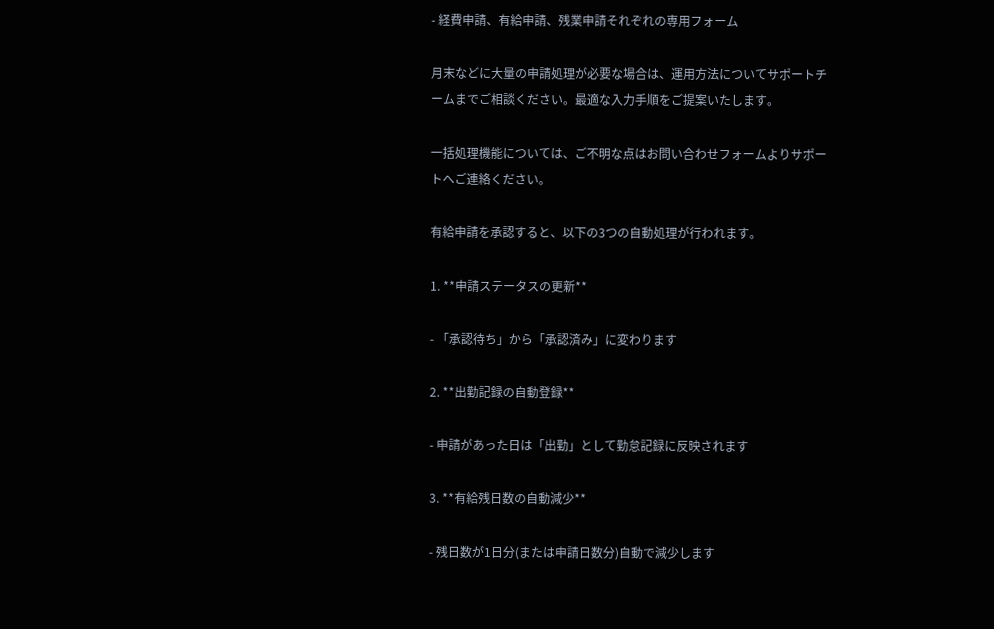- 経費申請、有給申請、残業申請それぞれの専用フォーム

月末などに大量の申請処理が必要な場合は、運用方法についてサポートチームまでご相談ください。最適な入力手順をご提案いたします。

一括処理機能については、ご不明な点はお問い合わせフォームよりサポートへご連絡ください。

有給申請を承認すると、以下の3つの自動処理が行われます。

1. **申請ステータスの更新**

- 「承認待ち」から「承認済み」に変わります

2. **出勤記録の自動登録**

- 申請があった日は「出勤」として勤怠記録に反映されます

3. **有給残日数の自動減少**

- 残日数が1日分(または申請日数分)自動で減少します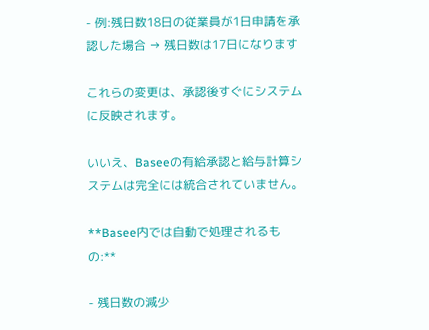- 例:残日数18日の従業員が1日申請を承認した場合 → 残日数は17日になります

これらの変更は、承認後すぐにシステムに反映されます。

いいえ、Baseeの有給承認と給与計算システムは完全には統合されていません。

**Basee内では自動で処理されるもの:**

- 残日数の減少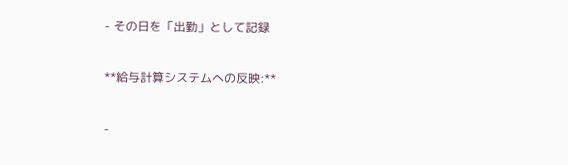- その日を「出勤」として記録

**給与計算システムへの反映:**

-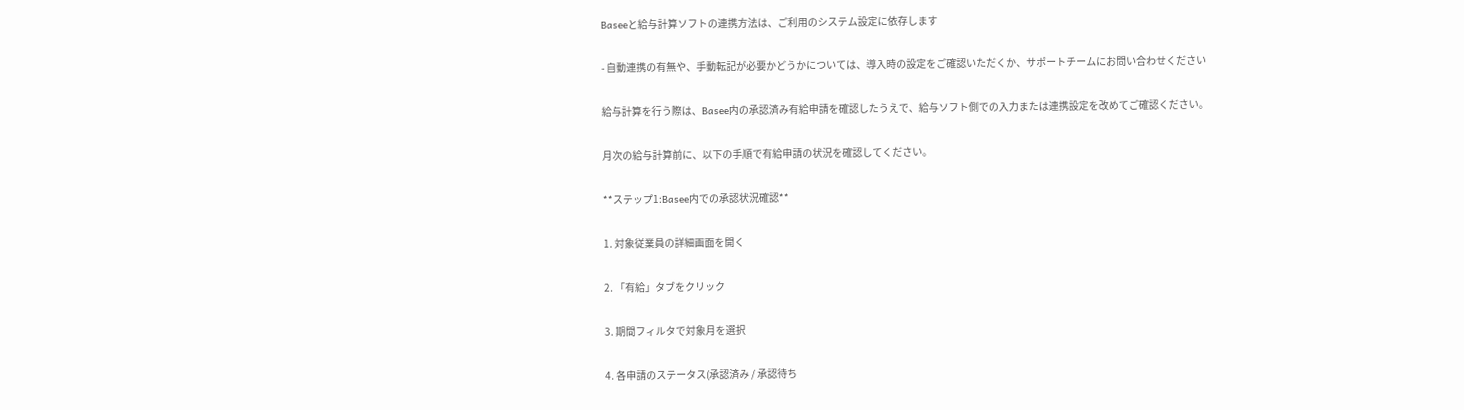Baseeと給与計算ソフトの連携方法は、ご利用のシステム設定に依存します

- 自動連携の有無や、手動転記が必要かどうかについては、導入時の設定をご確認いただくか、サポートチームにお問い合わせください

給与計算を行う際は、Basee内の承認済み有給申請を確認したうえで、給与ソフト側での入力または連携設定を改めてご確認ください。

月次の給与計算前に、以下の手順で有給申請の状況を確認してください。

**ステップ1:Basee内での承認状況確認**

1. 対象従業員の詳細画面を開く

2. 「有給」タブをクリック

3. 期間フィルタで対象月を選択

4. 各申請のステータス(承認済み / 承認待ち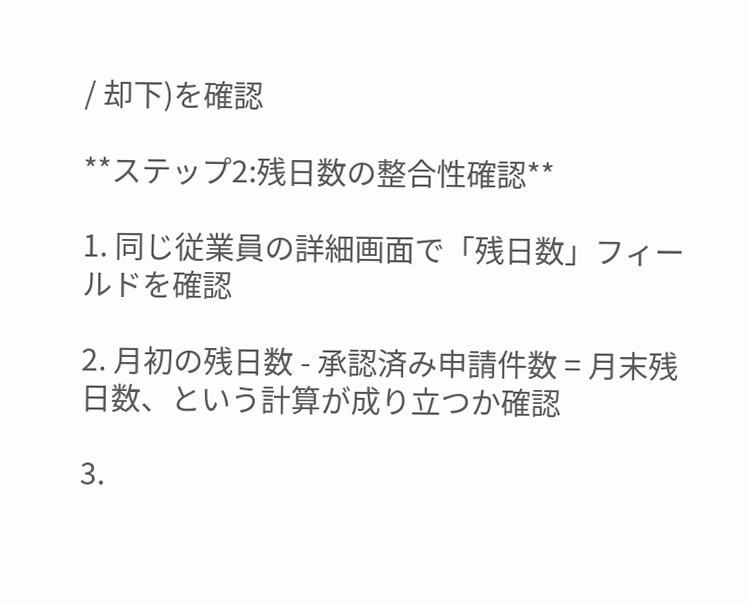/ 却下)を確認

**ステップ2:残日数の整合性確認**

1. 同じ従業員の詳細画面で「残日数」フィールドを確認

2. 月初の残日数 - 承認済み申請件数 = 月末残日数、という計算が成り立つか確認

3.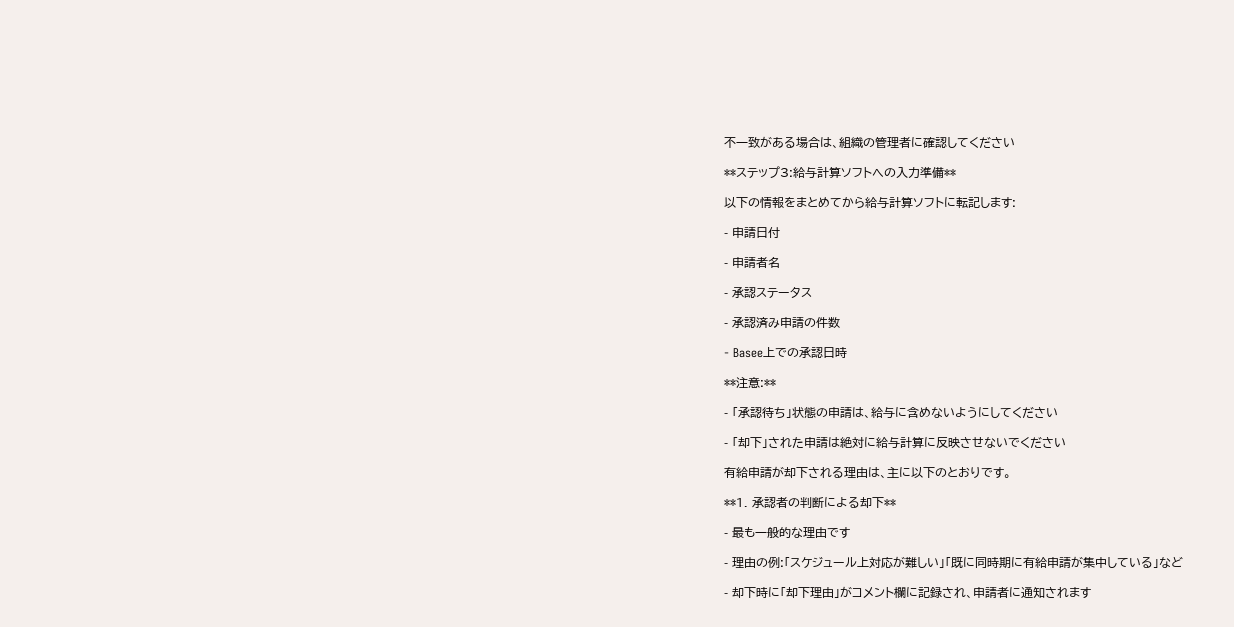不一致がある場合は、組織の管理者に確認してください

**ステップ3:給与計算ソフトへの入力準備**

以下の情報をまとめてから給与計算ソフトに転記します:

- 申請日付

- 申請者名

- 承認ステータス

- 承認済み申請の件数

- Basee上での承認日時

**注意:**

- 「承認待ち」状態の申請は、給与に含めないようにしてください

- 「却下」された申請は絶対に給与計算に反映させないでください

有給申請が却下される理由は、主に以下のとおりです。

**1. 承認者の判断による却下**

- 最も一般的な理由です

- 理由の例:「スケジュール上対応が難しい」「既に同時期に有給申請が集中している」など

- 却下時に「却下理由」がコメント欄に記録され、申請者に通知されます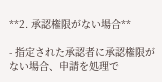**2. 承認権限がない場合**

- 指定された承認者に承認権限がない場合、申請を処理で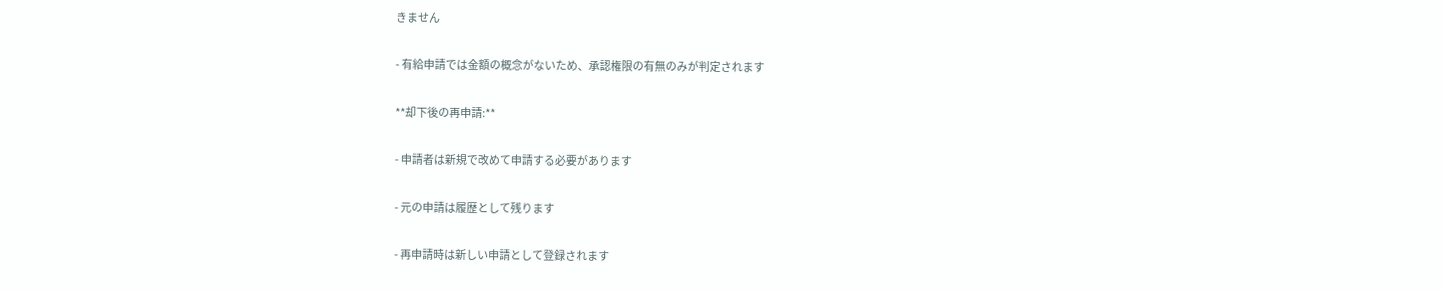きません

- 有給申請では金額の概念がないため、承認権限の有無のみが判定されます

**却下後の再申請:**

- 申請者は新規で改めて申請する必要があります

- 元の申請は履歴として残ります

- 再申請時は新しい申請として登録されます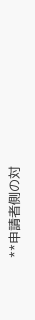**申請者側の対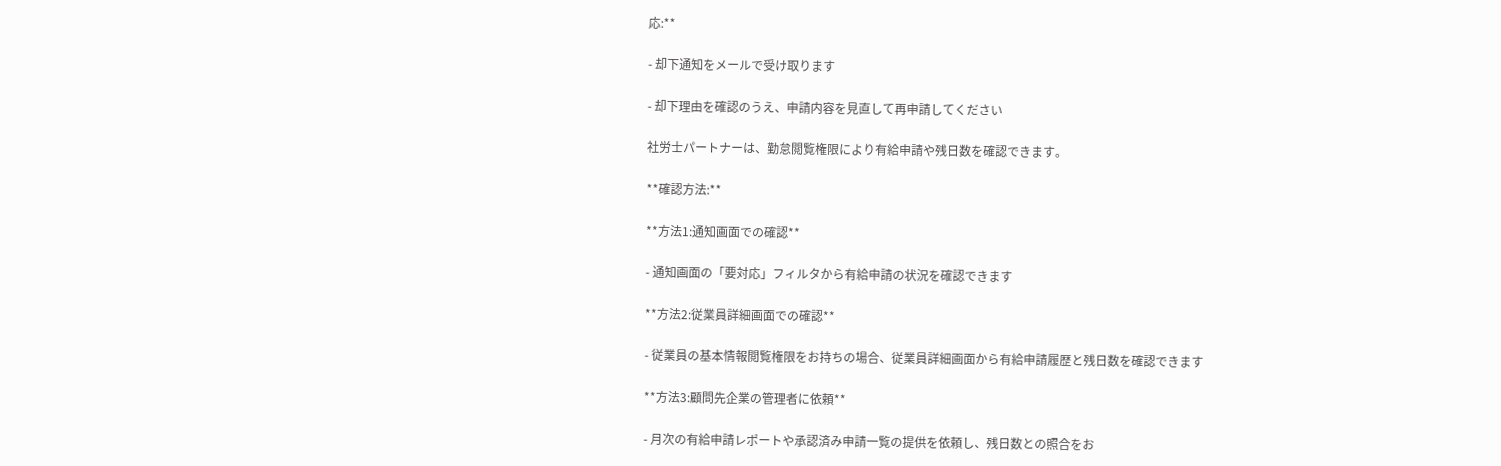応:**

- 却下通知をメールで受け取ります

- 却下理由を確認のうえ、申請内容を見直して再申請してください

社労士パートナーは、勤怠閲覧権限により有給申請や残日数を確認できます。

**確認方法:**

**方法1:通知画面での確認**

- 通知画面の「要対応」フィルタから有給申請の状況を確認できます

**方法2:従業員詳細画面での確認**

- 従業員の基本情報閲覧権限をお持ちの場合、従業員詳細画面から有給申請履歴と残日数を確認できます

**方法3:顧問先企業の管理者に依頼**

- 月次の有給申請レポートや承認済み申請一覧の提供を依頼し、残日数との照合をお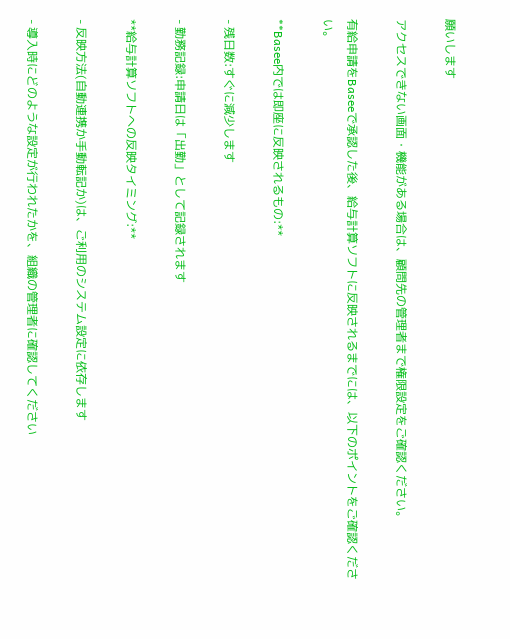願いします

アクセスできない画面・機能がある場合は、顧問先の管理者まで権限設定をご確認ください。

有給申請をBaseeで承認した後、給与計算ソフトに反映されるまでには、以下のポイントをご確認ください。

**Basee内では即座に反映されるもの:**

- 残日数:すぐに減少します

- 勤務記録:申請日は「出勤」として記録されます

**給与計算ソフトへの反映タイミング:**

- 反映方法(自動連携か手動転記か)は、ご利用のシステム設定に依存します

- 導入時にどのような設定が行われたかを、組織の管理者に確認してください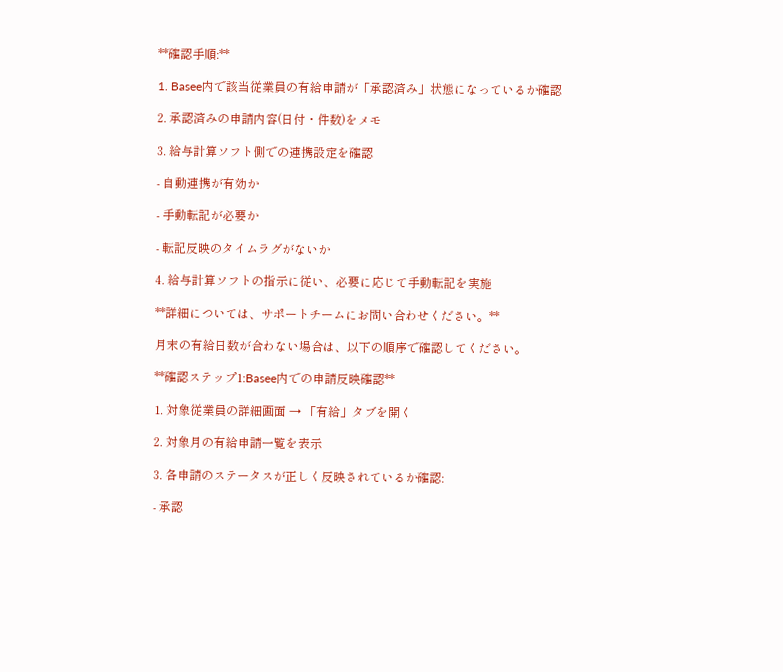**確認手順:**

1. Basee内で該当従業員の有給申請が「承認済み」状態になっているか確認

2. 承認済みの申請内容(日付・件数)をメモ

3. 給与計算ソフト側での連携設定を確認

- 自動連携が有効か

- 手動転記が必要か

- 転記反映のタイムラグがないか

4. 給与計算ソフトの指示に従い、必要に応じて手動転記を実施

**詳細については、サポートチームにお問い合わせください。**

月末の有給日数が合わない場合は、以下の順序で確認してください。

**確認ステップ1:Basee内での申請反映確認**

1. 対象従業員の詳細画面 → 「有給」タブを開く

2. 対象月の有給申請一覧を表示

3. 各申請のステータスが正しく反映されているか確認:

- 承認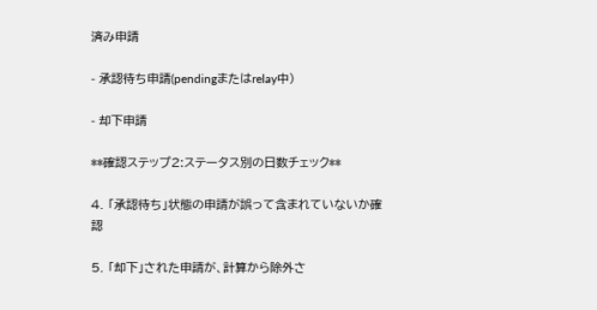済み申請

- 承認待ち申請(pendingまたはrelay中)

- 却下申請

**確認ステップ2:ステータス別の日数チェック**

4. 「承認待ち」状態の申請が誤って含まれていないか確認

5. 「却下」された申請が、計算から除外さ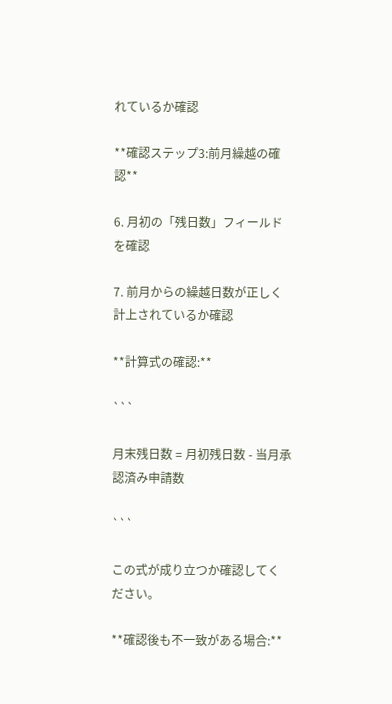れているか確認

**確認ステップ3:前月繰越の確認**

6. 月初の「残日数」フィールドを確認

7. 前月からの繰越日数が正しく計上されているか確認

**計算式の確認:**

```

月末残日数 = 月初残日数 - 当月承認済み申請数

```

この式が成り立つか確認してください。

**確認後も不一致がある場合:**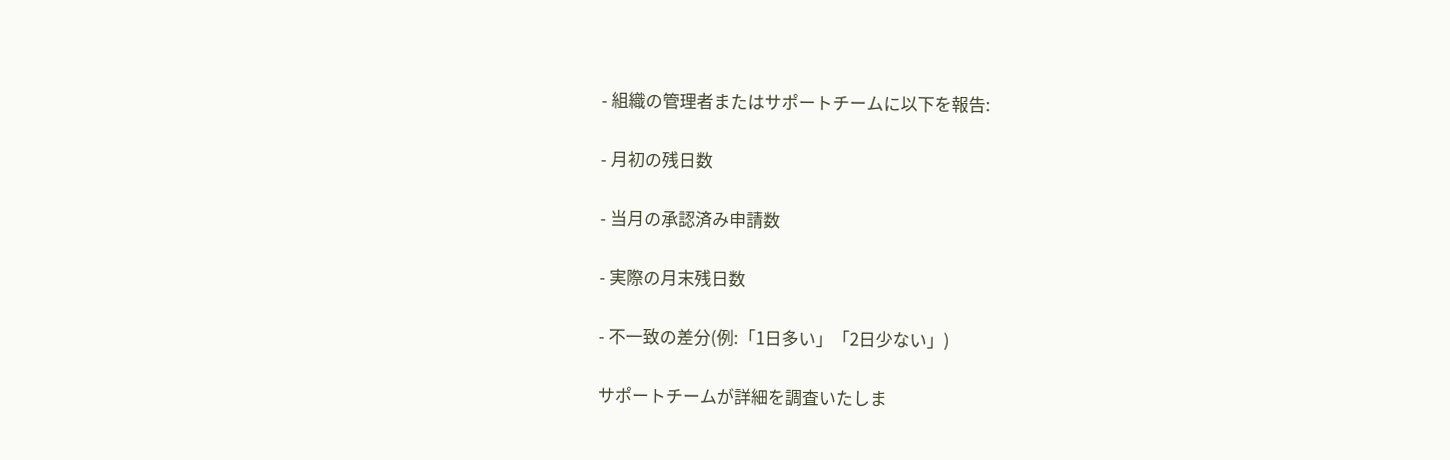- 組織の管理者またはサポートチームに以下を報告:

- 月初の残日数

- 当月の承認済み申請数

- 実際の月末残日数

- 不一致の差分(例:「1日多い」「2日少ない」)

サポートチームが詳細を調査いたしま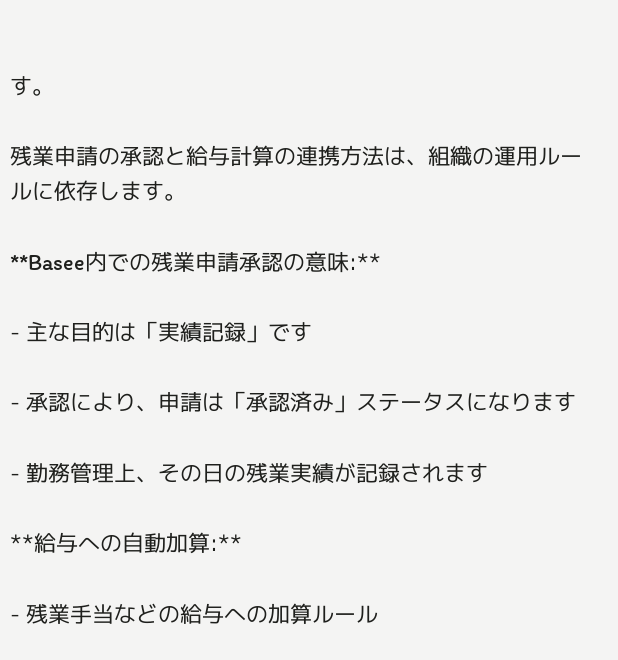す。

残業申請の承認と給与計算の連携方法は、組織の運用ルールに依存します。

**Basee内での残業申請承認の意味:**

- 主な目的は「実績記録」です

- 承認により、申請は「承認済み」ステータスになります

- 勤務管理上、その日の残業実績が記録されます

**給与への自動加算:**

- 残業手当などの給与への加算ルール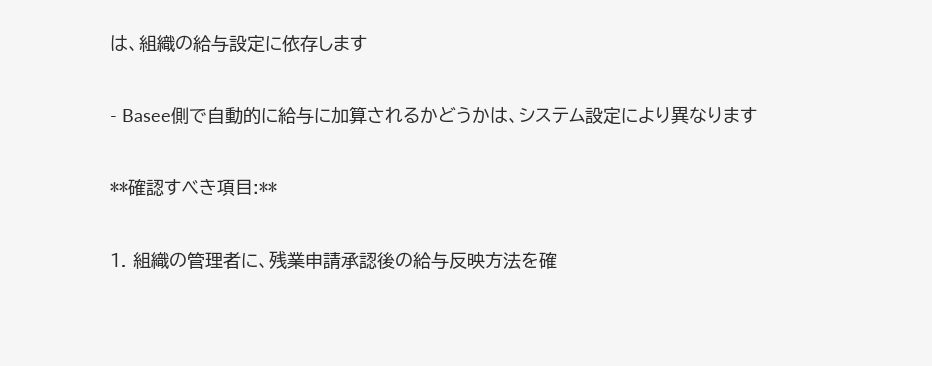は、組織の給与設定に依存します

- Basee側で自動的に給与に加算されるかどうかは、システム設定により異なります

**確認すべき項目:**

1. 組織の管理者に、残業申請承認後の給与反映方法を確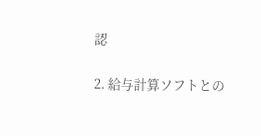認

2. 給与計算ソフトとの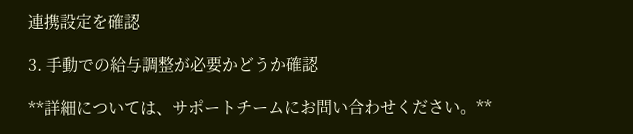連携設定を確認

3. 手動での給与調整が必要かどうか確認

**詳細については、サポートチームにお問い合わせください。**